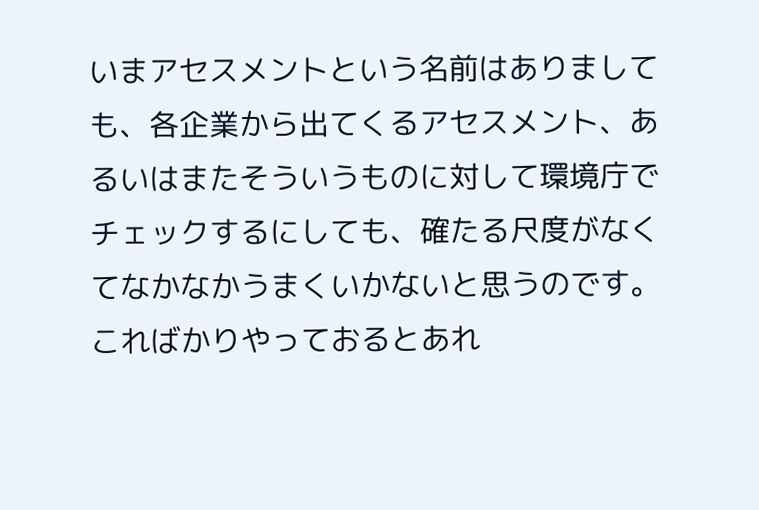いまアセスメントという名前はありましても、各企業から出てくるアセスメント、あるいはまたそういうものに対して環境庁でチェックするにしても、確たる尺度がなくてなかなかうまくいかないと思うのです。こればかりやっておるとあれ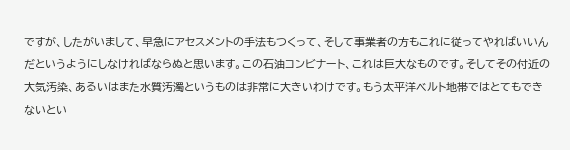ですが、したがいまして、早急にアセスメントの手法もつくって、そして事業者の方もこれに従ってやればいいんだというようにしなければならぬと思います。この石油コンビナート、これは巨大なものです。そしてその付近の大気汚染、あるいはまた水質汚濁というものは非常に大きいわけです。もう太平洋ベルト地帯ではとてもできないとい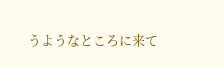うようなところに来て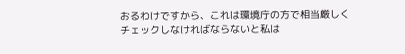おるわけですから、これは環境庁の方で相当厳しくチェックしなければならないと私は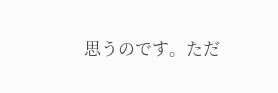思うのです。ただ